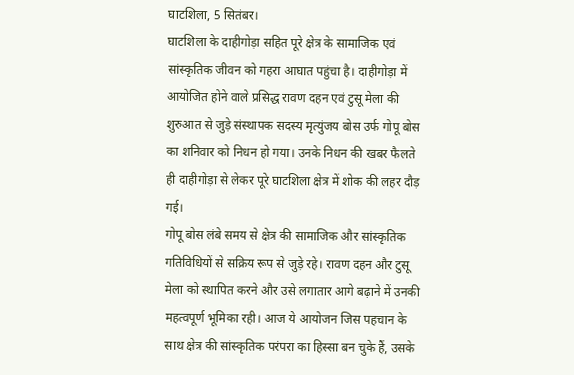घाटशिला, 5 सितंबर।
घाटशिला के दाहीगोड़ा सहित पूरे क्षेत्र के सामाजिक एवं सांस्कृतिक जीवन को गहरा आघात पहुंचा है। दाहीगोड़ा में आयोजित होने वाले प्रसिद्ध रावण दहन एवं टुसू मेला की शुरुआत से जुड़े संस्थापक सदस्य मृत्युंजय बोस उर्फ गोपू बोस का शनिवार को निधन हो गया। उनके निधन की खबर फैलते ही दाहीगोड़ा से लेकर पूरे घाटशिला क्षेत्र में शोक की लहर दौड़ गई।
गोपू बोस लंबे समय से क्षेत्र की सामाजिक और सांस्कृतिक गतिविधियों से सक्रिय रूप से जुड़े रहे। रावण दहन और टुसू मेला को स्थापित करने और उसे लगातार आगे बढ़ाने में उनकी महत्वपूर्ण भूमिका रही। आज ये आयोजन जिस पहचान के साथ क्षेत्र की सांस्कृतिक परंपरा का हिस्सा बन चुके हैं, उसके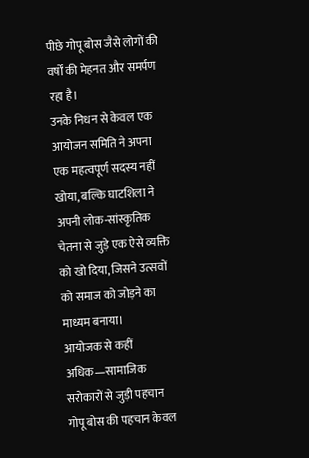पीछे गोपू बोस जैसे लोगों की वर्षों की मेहनत और समर्पण रहा है।
उनके निधन से केवल एक आयोजन समिति ने अपना एक महत्वपूर्ण सदस्य नहीं खोया, बल्कि घाटशिला ने अपनी लोक-सांस्कृतिक चेतना से जुड़े एक ऐसे व्यक्ति को खो दिया, जिसने उत्सवों को समाज को जोड़ने का माध्यम बनाया।
आयोजक से कहीं अधिक—सामाजिक सरोकारों से जुड़ी पहचान
गोपू बोस की पहचान केवल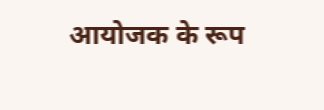आयोजक के रूप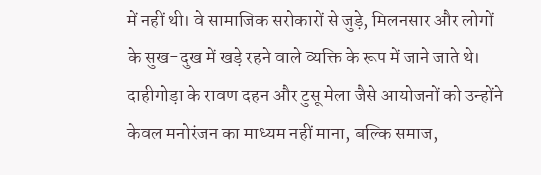में नहीं थी। वे सामाजिक सरोकारों से जुड़े, मिलनसार और लोगों के सुख-दुख में खड़े रहने वाले व्यक्ति के रूप में जाने जाते थे। दाहीगोड़ा के रावण दहन और टुसू मेला जैसे आयोजनों को उन्होंने केवल मनोरंजन का माध्यम नहीं माना, बल्कि समाज,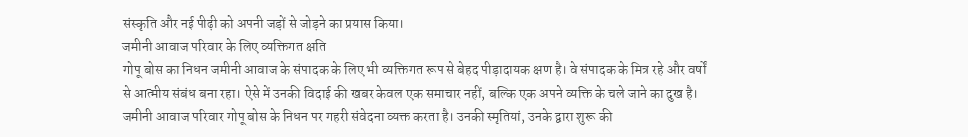संस्कृति और नई पीढ़ी को अपनी जड़ों से जोड़ने का प्रयास किया।
जमीनी आवाज परिवार के लिए व्यक्तिगत क्षति
गोपू बोस का निधन जमीनी आवाज के संपादक के लिए भी व्यक्तिगत रूप से बेहद पीड़ादायक क्षण है। वे संपादक के मित्र रहे और वर्षों से आत्मीय संबंध बना रहा। ऐसे में उनकी विदाई की खबर केवल एक समाचार नहीं, बल्कि एक अपने व्यक्ति के चले जाने का दुख है।
जमीनी आवाज परिवार गोपू बोस के निधन पर गहरी संवेदना व्यक्त करता है। उनकी स्मृतियां, उनके द्वारा शुरू की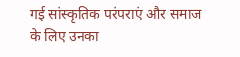गई सांस्कृतिक परंपराएं और समाज के लिए उनका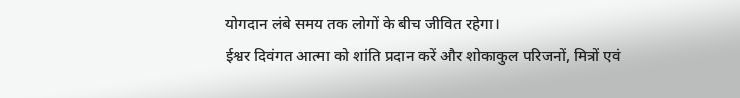योगदान लंबे समय तक लोगों के बीच जीवित रहेगा।
ईश्वर दिवंगत आत्मा को शांति प्रदान करें और शोकाकुल परिजनों, मित्रों एवं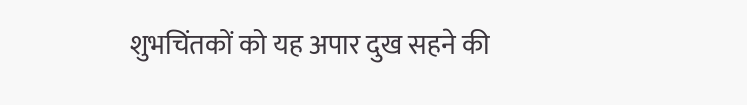शुभचिंतकों को यह अपार दुख सहने की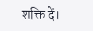शक्ति दें।